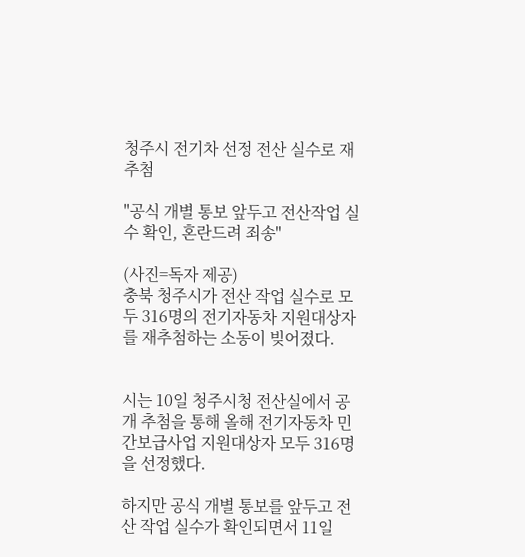청주시 전기차 선정 전산 실수로 재추첨

"공식 개별 통보 앞두고 전산작업 실수 확인, 혼란드려 죄송"

(사진=독자 제공)
충북 청주시가 전산 작업 실수로 모두 316명의 전기자동차 지원대상자를 재추첨하는 소동이 빚어졌다.


시는 10일 청주시청 전산실에서 공개 추첨을 통해 올해 전기자동차 민간보급사업 지원대상자 모두 316명을 선정했다.

하지만 공식 개별 통보를 앞두고 전산 작업 실수가 확인되면서 11일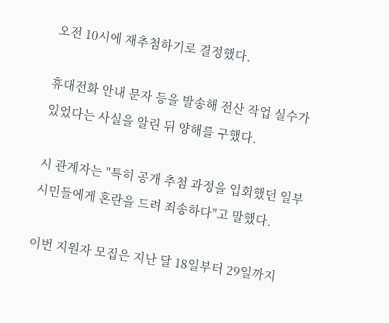오전 10시에 재추첨하기로 결정했다.

휴대전화 안내 문자 등을 발송해 전산 작업 실수가 있었다는 사실을 알린 뒤 양해를 구했다.

시 관계자는 "특히 공개 추첨 과정을 입회했던 일부 시민들에게 혼란을 드려 죄송하다"고 말했다.

이번 지원자 모집은 지난 달 18일부터 29일까지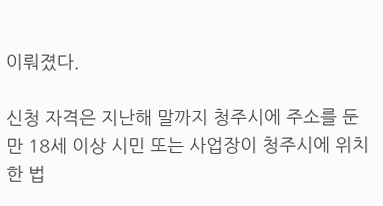이뤄졌다.

신청 자격은 지난해 말까지 청주시에 주소를 둔 만 18세 이상 시민 또는 사업장이 청주시에 위치한 법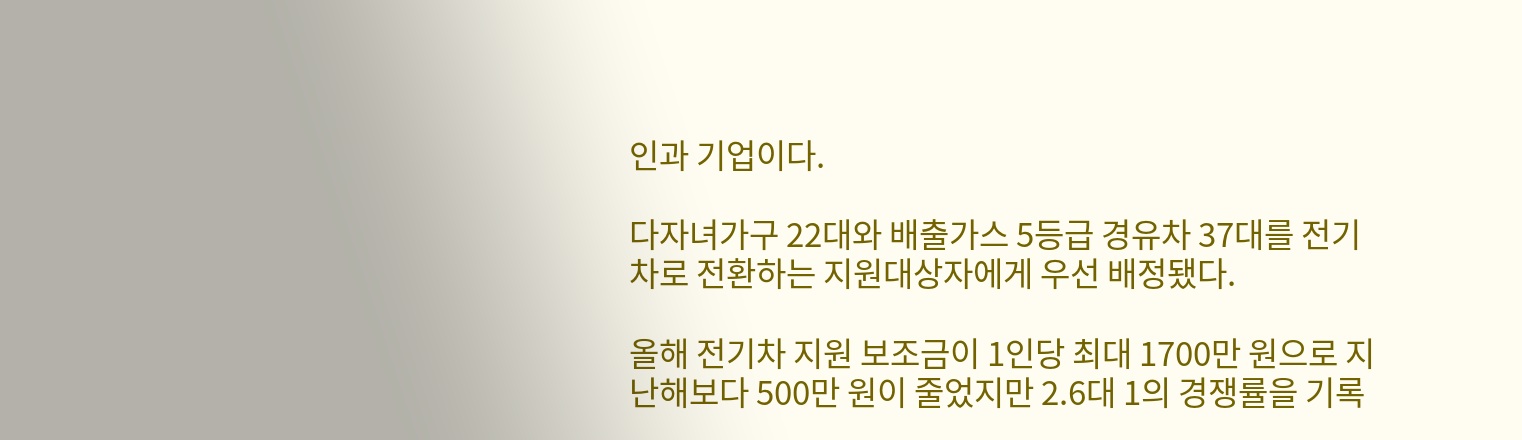인과 기업이다.

다자녀가구 22대와 배출가스 5등급 경유차 37대를 전기차로 전환하는 지원대상자에게 우선 배정됐다.

올해 전기차 지원 보조금이 1인당 최대 1700만 원으로 지난해보다 500만 원이 줄었지만 2.6대 1의 경쟁률을 기록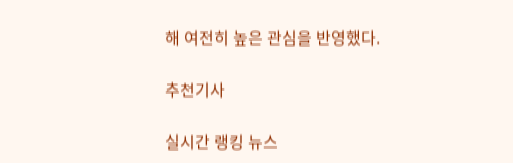해 여전히 높은 관심을 반영했다.

추천기사

실시간 랭킹 뉴스